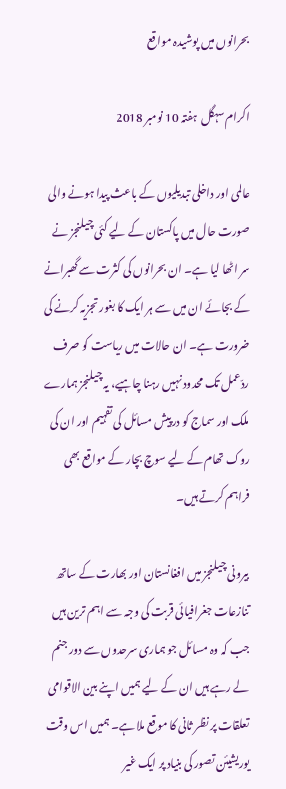بحرانوں میں پوشیدہ مواقع

اکرام سہگل  ہفتہ 10 نومبر 2018

عالمی اور داخلی تبدیلیوں کے باعث پیدا ہونے والی صورت حال میں پاکستان کے لیے کئی چیلنجز نے سر اٹھا لیا ہے۔ ان بحرانوں کی کثرت سے گھبرانے کے بجائے ان میں سے ہر ایک کا بغور تجزیہ کرنے کی ضرورت ہے۔ ان حالات میں ریاست کو صرف ردّعمل تک محدود نہیں رہنا چاہیے، یہ چیلنجز ہمارے ملک اور سماج کو درپیش مسائل کی تفہیم اور ان کی روک تھام کے لیے سوچ بچار کے مواقع بھی فراہم کرتے ہیں۔

بیرونی چیلنجز میں افغانستان اور بھارت کے ساتھ تنازعات جغرافیائی قربت کی وجہ سے اہم ترین ہیں جب کہ وہ مسائل جو ہماری سرحدوں سے دور جنم لے رہے ہیں ان کے لیے ہمیں اپنے بین الاقوامی تعلقات پر نظر ثانی کا موقع ملا ہے۔ ہمیں اس وقت یوریشیئن تصور کی بنیاد پر ایک غیر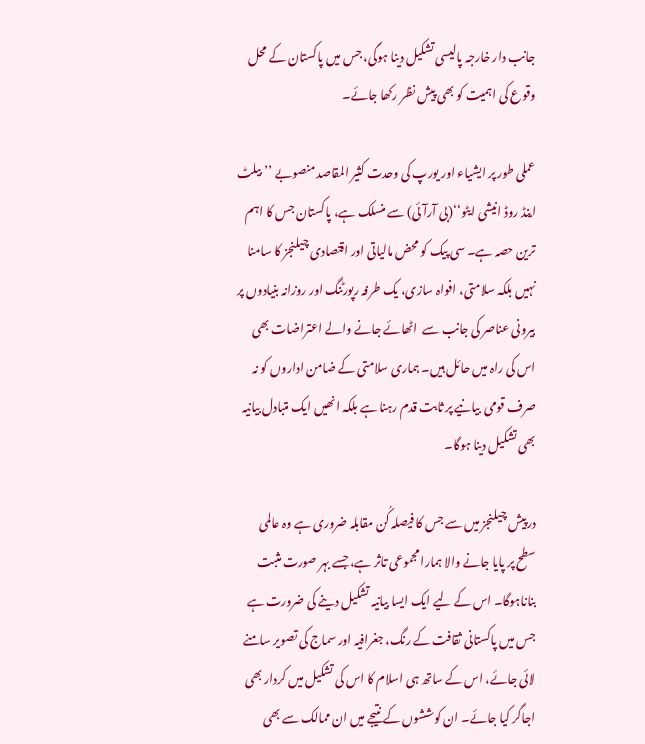جانب دار خارجہ پالیسی تشکیل دینا ہوگی، جس میں پاکستان کے محل وقوع کی اہمیت کو بھی پیش نظر رکھا جائے۔

عملی طور پر ایشیاء اور یورپ کی وحدت کثیر المقاصد منصوبے ’’بیلٹ اینڈ روڈ انیشی ایٹو‘‘(بی آرآئی) سے منسلک ہے، پاکستان جس کا اہم ترین حصہ ہے۔ سی پیک کو محض مالیاتی اور اقتصادی چیلنجز کا سامنا نہیں بلکہ سلامتی، افواہ سازی، یک طرفہ رپورٹنگ اور روزانہ بنیادوں پر بیرونی عناصر کی جانب سے  اٹھائے جانے والے اعتراضات بھی اس کی راہ میں حائل ہیں۔ ہماری سلامتی کے ضامن اداروں کو نہ صرف قومی  بیانیے پر ثابت قدم رہنا ہے بلکہ انھیں ایک متبادل بیانیہ بھی تشکیل دینا ہوگا۔

درپیش چیلنجز میں سے جس کا فیصلہ کُن مقابلہ ضروری ہے وہ عالمی سطح پر پایا جانے والا ہمارا مجموعی تاثر ہے، جسے بہر صورت مثبت بناناہوگا۔ اس کے لیے ایک ایسا بیانیہ تشکیل دینے کی ضرورت ہے جس میں پاکستانی ثقافت کے رنگ، جغرافیہ اور سماج کی تصویر سامنے لائی جائے، اس کے ساتھ ہی اسلام کا اس کی تشکیل میں کردار بھی اجاگر کیا جائے۔ ان کوششوں کے نتیجے میں ان ممالک سے بھی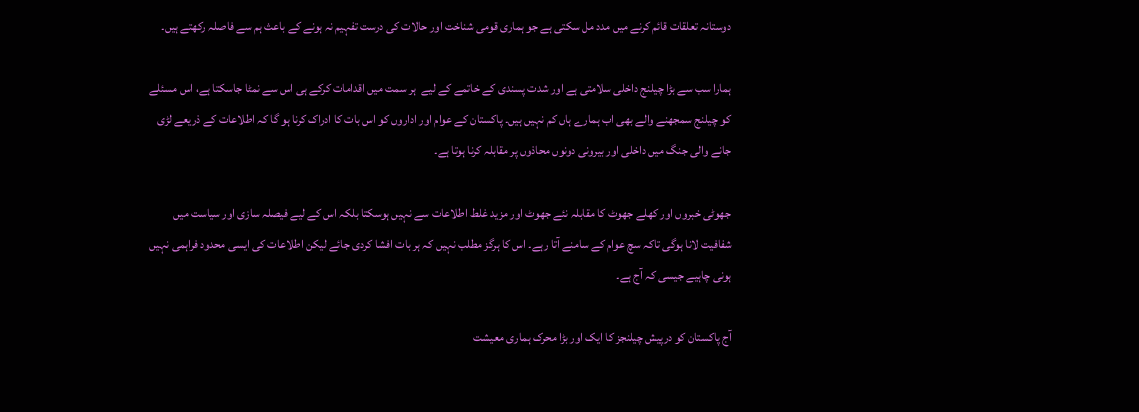دوستانہ تعلقات قائم کرنے میں مدد مل سکتی ہے جو ہماری قومی شناخت اور حالات کی درست تفہیم نہ ہونے کے باعث ہم سے فاصلہ رکھتے ہیں۔

ہمارا سب سے بڑا چیلنج داخلی سلامتی ہے اور شدت پسندی کے خاتمے کے لیے  ہر سمت میں اقدامات کرکے ہی اس سے نمٹا جاسکتا ہے، اس مسئلے کو چیلنج سمجھنے والے بھی اب ہمارے ہاں کم نہیں ہیں۔ پاکستان کے عوام اور اداروں کو اس بات کا ادراک کرنا ہو گا کہ اطلاعات کے ذریعے لڑی جانے والی جنگ میں داخلی اور بیرونی دونوں محاذوں پر مقابلہ کرنا ہوتا ہے۔

جھوٹی خبروں اور کھلے جھوٹ کا مقابلہ نئے جھوٹ اور مزید غلط اطلاعات سے نہیں ہوسکتا بلکہ اس کے لیے فیصلہ سازی اور سیاست میں شفافیت لانا ہوگی تاکہ سچ عوام کے سامنے آتا رہے۔ اس کا ہرگز مطلب نہیں کہ ہر بات افشا کردی جائے لیکن اطلاعات کی ایسی محدود فراہمی نہیں ہونی چاہیے جیسی کہ آج ہے۔

آج پاکستان کو درپیش چیلنجز کا ایک اور بڑا محرک ہماری معیشت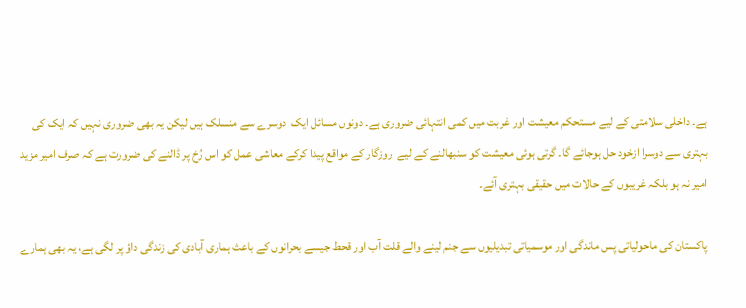ہے۔ داخلی سلامتی کے لیے مستحکم معیشت اور غربت میں کمی انتہائی ضروری ہے۔ دونوں مسائل ایک  دوسرے سے منسلک ہیں لیکن یہ بھی ضروری نہیں کہ ایک کی بہتری سے دوسرا ازخود حل ہوجائے گا۔ گرتی ہوئی معیشت کو سنبھالنے کے لیے  روزگار کے مواقع پیدا کرکے معاشی عمل کو اس رُخ پر ڈالنے کی ضرورت ہے کہ صرف امیر مزید امیر نہ ہو بلکہ غریبوں کے حالات میں حقیقی بہتری آئے۔

پاکستان کی ماحولیاتی پس ماندگی اور موسمیاتی تبدیلیوں سے جنم لینے والے قلت آب اور قحط جیسے بحرانوں کے باعث ہماری آبادی کی زندگی داؤ پر لگی ہے، یہ بھی ہمارے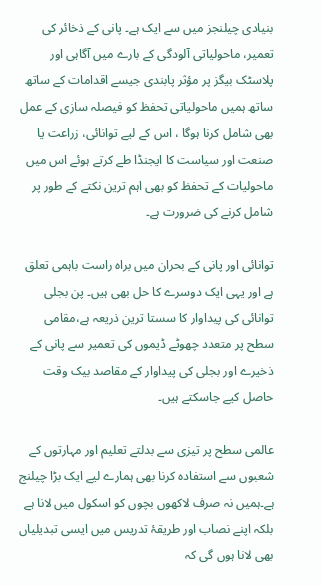بنیادی چیلنجز میں سے ایک ہے۔ پانی کے ذخائر کی تعمیر، ماحولیاتی آلودگی کے بارے میں آگاہی اور پلاسٹک بیگز پر مؤثر پابندی جیسے اقدامات کے ساتھ ساتھ ہمیں ماحولیاتی تحفظ کو فیصلہ سازی کے عمل بھی شامل کرنا ہوگا ، اس کے لیے توانائی، زراعت یا صنعت اور سیاست کا ایجنڈا طے کرتے ہوئے اس میں ماحولیات کے تحفظ کو بھی اہم ترین نکتے کے طور پر شامل کرنے کی ضرورت ہے۔

توانائی اور پانی کے بحران میں براہ راست باہمی تعلق ہے اور یہی ایک دوسرے کا حل بھی ہیں۔ پن بجلی توانائی کی پیداوار کا سستا ترین ذریعہ ہے،مقامی سطح پر متعدد چھوٹے ڈیموں کی تعمیر سے پانی کے ذخیرے اور بجلی کی پیداوار کے مقاصد بیک وقت حاصل کیے جاسکتے ہیں۔

عالمی سطح پر تیزی سے بدلتے تعلیم اور مہارتوں کے شعبوں سے استفادہ کرنا بھی ہمارے لیے ایک بڑا چیلنج ہے۔ہمیں نہ صرف لاکھوں بچوں کو اسکول میں لانا ہے بلکہ اپنے نصاب اور طریقۂ تدریس میں ایسی تبدیلیاں بھی لانا ہوں گی کہ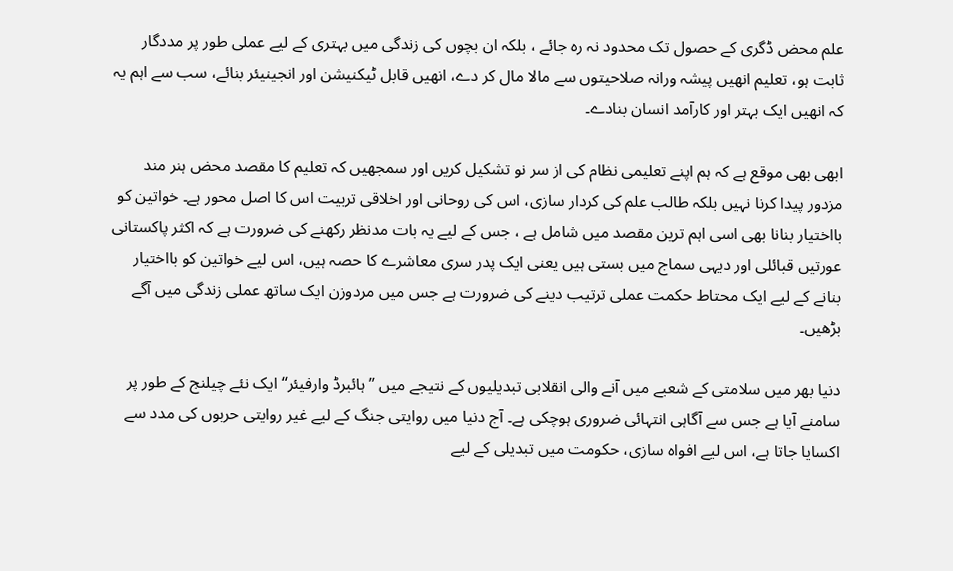علم محض ڈگری کے حصول تک محدود نہ رہ جائے ، بلکہ ان بچوں کی زندگی میں بہتری کے لیے عملی طور پر مددگار ثابت ہو، تعلیم انھیں پیشہ ورانہ صلاحیتوں سے مالا مال کر دے، انھیں قابل ٹیکنیشن اور انجینیئر بنائے، سب سے اہم یہ کہ انھیں ایک بہتر اور کارآمد انسان بنادے۔

ابھی بھی موقع ہے کہ ہم اپنے تعلیمی نظام کی از سر نو تشکیل کریں اور سمجھیں کہ تعلیم کا مقصد محض ہنر مند مزدور پیدا کرنا نہیں بلکہ طالب علم کی کردار سازی، اس کی روحانی اور اخلاقی تربیت اس کا اصل محور ہے۔ خواتین کو بااختیار بنانا بھی اسی اہم ترین مقصد میں شامل ہے ، جس کے لیے یہ بات مدنظر رکھنے کی ضرورت ہے کہ اکثر پاکستانی عورتیں قبائلی اور دیہی سماج میں بستی ہیں یعنی ایک پدر سری معاشرے کا حصہ ہیں، اس لیے خواتین کو بااختیار بنانے کے لیے ایک محتاط حکمت عملی ترتیب دینے کی ضرورت ہے جس میں مردوزن ایک ساتھ عملی زندگی میں آگے بڑھیں۔

دنیا بھر میں سلامتی کے شعبے میں آنے والی انقلابی تبدیلیوں کے نتیجے میں ’’ہائبرڈ وارفیئر‘‘ ایک نئے چیلنج کے طور پر سامنے آیا ہے جس سے آگاہی انتہائی ضروری ہوچکی ہے۔ آج دنیا میں روایتی جنگ کے لیے غیر روایتی حربوں کی مدد سے اکسایا جاتا ہے، اس لیے افواہ سازی، حکومت میں تبدیلی کے لیے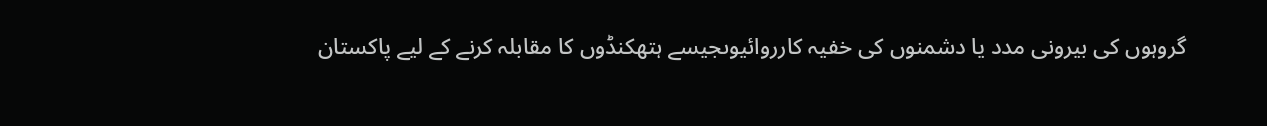گروہوں کی بیرونی مدد یا دشمنوں کی خفیہ کارروائیوںجیسے ہتھکنڈوں کا مقابلہ کرنے کے لیے پاکستان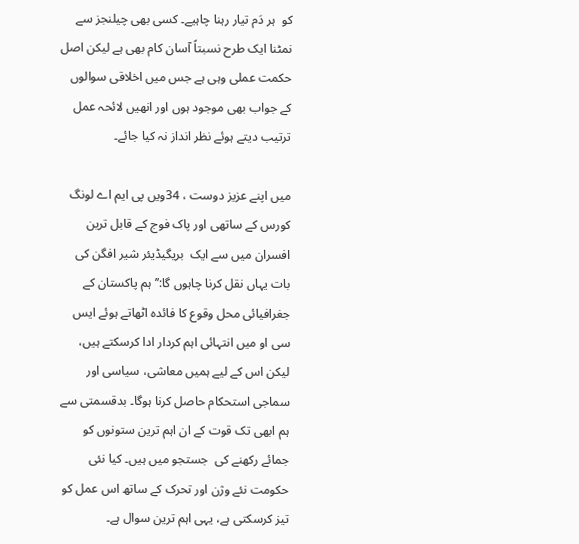کو  ہر دَم تیار رہنا چاہیے۔ کسی بھی چیلنجز سے نمٹنا ایک طرح نسبتاً آسان کام بھی ہے لیکن اصل حکمت عملی وہی ہے جس میں اخلاقی سوالوں کے جواب بھی موجود ہوں اور انھیں لائحہ عمل ترتیب دیتے ہوئے نظر انداز نہ کیا جائے۔

میں اپنے عزیز دوست ، 34ویں پی ایم اے لونگ کورس کے ساتھی اور پاک فوج کے قابل ترین افسران میں سے ایک  بریگیڈیئر شیر افگن کی بات یہاں نقل کرنا چاہوں گا:’’ ہم پاکستان کے جغرافیائی محل وقوع کا فائدہ اٹھاتے ہوئے ایس سی او میں انتہائی اہم کردار ادا کرسکتے ہیں، لیکن اس کے لیے ہمیں معاشی، سیاسی اور سماجی استحکام حاصل کرنا ہوگا۔ بدقسمتی سے ہم ابھی تک قوت کے ان اہم ترین ستونوں کو جمائے رکھنے کی  جستجو میں ہیں۔ کیا نئی حکومت نئے وژن اور تحرک کے ساتھ اس عمل کو تیز کرسکتی ہے، یہی اہم ترین سوال ہے۔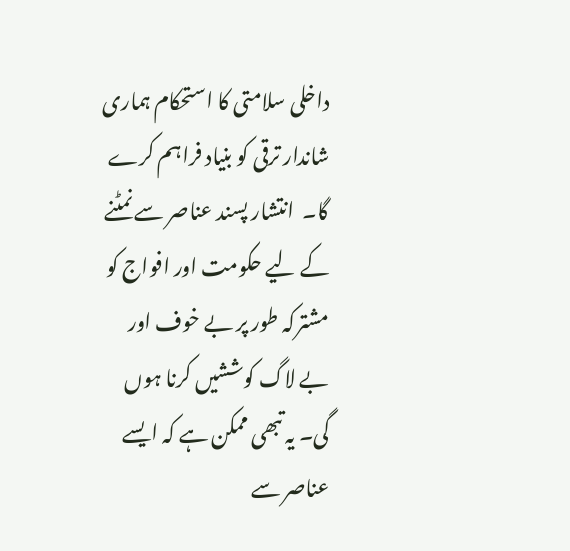داخلی سلامتی کا استحکام ہماری شاندار ترقی کو بنیاد فراہم کرے گا۔  انتشار پسند عناصر سے نمٹنے کے لیے حکومت اور افواج کو مشترکہ طور پر بے خوف اور بے لاگ کوششیں کرنا ہوں گی۔ یہ تبھی ممکن ہے کہ ایسے عناصر سے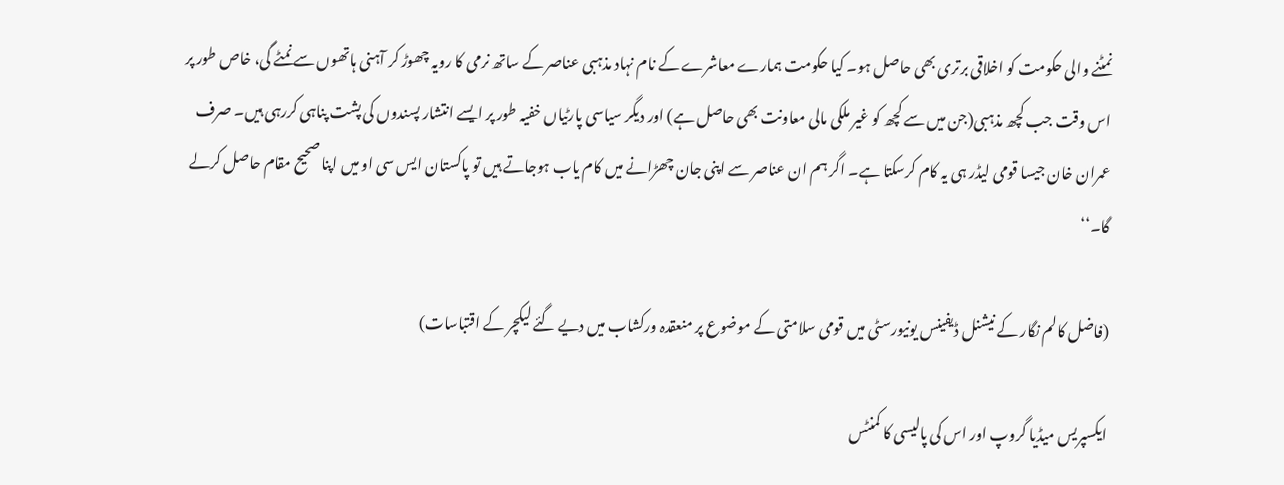نمٹنے والی حکومت کو اخلاقی برتری بھی حاصل ہو۔ کیا حکومت ہمارے معاشرے کے نام نہاد مذہبی عناصر کے ساتھ نرمی کا رویہ چھوڑ کر آہنی ہاتھوں سے نمٹے گی، خاص طور پر اس وقت جب کچھ مذہبی(جن میں سے کچھ کو غیر ملکی مالی معاونت بھی حاصل ہے) اور دیگر سیاسی پارٹیاں خفیہ طور پر ایسے انتشار پسندوں کی پشت پناہی کررہی ہیں۔ صرف عمران خان جیسا قومی لیڈر ہی یہ کام کرسکتا ہے۔ اگر ہم ان عناصر سے اپنی جان چھڑانے میں کام یاب ہوجاتے ہیں تو پاکستان ایس سی او میں اپنا صحیح مقام حاصل کرلے گا۔‘‘

(فاضل کالم نگار کے نیشنل ڈیفینس یونیورسٹی میں قومی سلامتی کے موضوع پر منعقدہ ورکشاب میں دیے گئے لیکچر کے اقتباسات)

ایکسپریس میڈیا گروپ اور اس کی پالیسی کا کمنٹس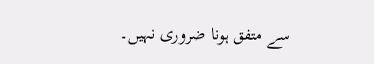سے متفق ہونا ضروری نہیں۔